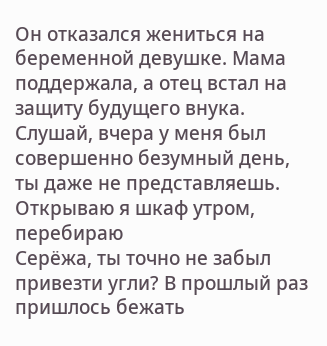Он отказался жениться на беременной девушке. Мама поддержала, а отец встал на защиту будущего внука.
Слушай, вчера у меня был совершенно безумный день, ты даже не представляешь. Открываю я шкаф утром, перебираю
Серёжа, ты точно не забыл привезти угли? В прошлый раз пришлось бежать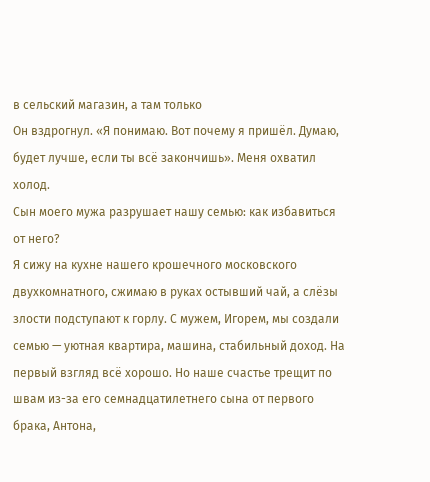в сельский магазин, а там только
Он вздрогнул. «Я понимаю. Вот почему я пришёл. Думаю, будет лучше, если ты всё закончишь». Меня охватил холод.
Сын моего мужа разрушает нашу семью: как избавиться от него?
Я сижу на кухне нашего крошечного московского двухкомнатного, сжимаю в руках остывший чай, а слёзы злости подступают к горлу. С мужем, Игорем, мы создали семью — уютная квартира, машина, стабильный доход. На первый взгляд всё хорошо. Но наше счастье трещит по швам из-за его семнадцатилетнего сына от первого брака, Антона,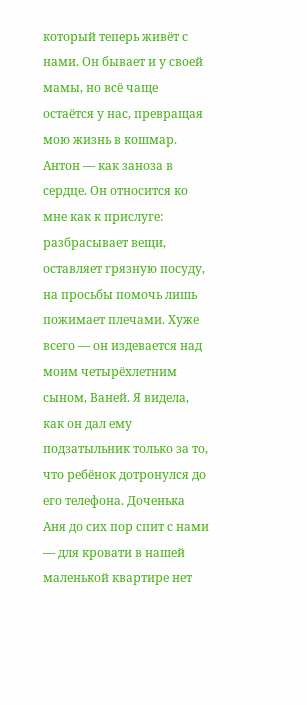который теперь живёт с нами. Он бывает и у своей мамы, но всё чаще остаётся у нас, превращая мою жизнь в кошмар.
Антон — как заноза в сердце. Он относится ко мне как к прислуге: разбрасывает вещи, оставляет грязную посуду, на просьбы помочь лишь пожимает плечами. Хуже всего — он издевается над моим четырёхлетним сыном, Ваней. Я видела, как он дал ему подзатыльник только за то, что ребёнок дотронулся до его телефона. Доченька Аня до сих пор спит с нами — для кровати в нашей маленькой квартире нет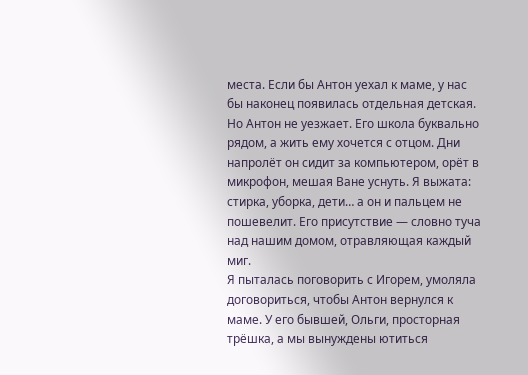места. Если бы Антон уехал к маме, у нас бы наконец появилась отдельная детская.
Но Антон не уезжает. Его школа буквально рядом, а жить ему хочется с отцом. Дни напролёт он сидит за компьютером, орёт в микрофон, мешая Ване уснуть. Я выжата: стирка, уборка, дети… а он и пальцем не пошевелит. Его присутствие — словно туча над нашим домом, отравляющая каждый миг.
Я пыталась поговорить с Игорем, умоляла договориться, чтобы Антон вернулся к маме. У его бывшей, Ольги, просторная трёшка, а мы вынуждены ютиться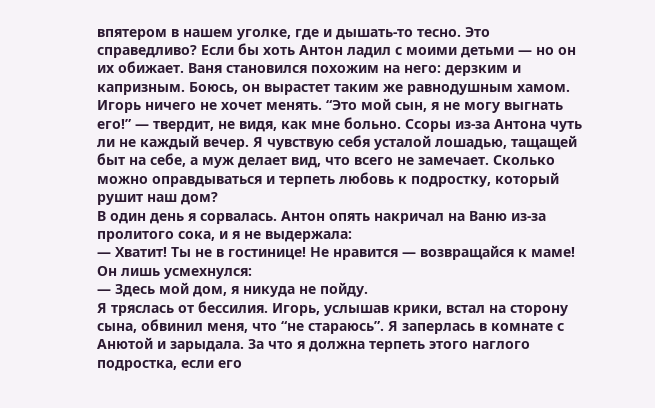впятером в нашем уголке, где и дышать-то тесно. Это справедливо? Если бы хоть Антон ладил с моими детьми — но он их обижает. Ваня становился похожим на него: дерзким и капризным. Боюсь, он вырастет таким же равнодушным хамом.
Игорь ничего не хочет менять. “Это мой сын, я не могу выгнать его!” — твердит, не видя, как мне больно. Ссоры из-за Антона чуть ли не каждый вечер. Я чувствую себя усталой лошадью, тащащей быт на себе, а муж делает вид, что всего не замечает. Сколько можно оправдываться и терпеть любовь к подростку, который рушит наш дом?
В один день я сорвалась. Антон опять накричал на Ваню из-за пролитого сока, и я не выдержала:
— Хватит! Ты не в гостинице! Не нравится — возвращайся к маме!
Он лишь усмехнулся:
— Здесь мой дом, я никуда не пойду.
Я тряслась от бессилия. Игорь, услышав крики, встал на сторону сына, обвинил меня, что “не стараюсь”. Я заперлась в комнате с Анютой и зарыдала. За что я должна терпеть этого наглого подростка, если его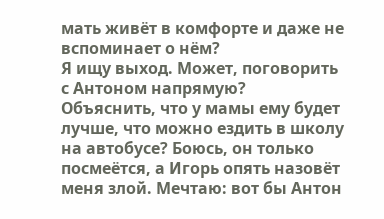мать живёт в комфорте и даже не вспоминает о нём?
Я ищу выход. Может, поговорить с Антоном напрямую? Объяснить, что у мамы ему будет лучше, что можно ездить в школу на автобусе? Боюсь, он только посмеётся, а Игорь опять назовёт меня злой. Мечтаю: вот бы Антон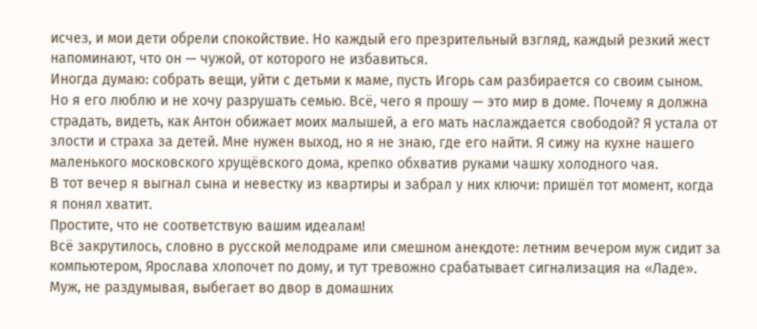исчез, и мои дети обрели спокойствие. Но каждый его презрительный взгляд, каждый резкий жест напоминают, что он — чужой, от которого не избавиться.
Иногда думаю: собрать вещи, уйти с детьми к маме, пусть Игорь сам разбирается со своим сыном. Но я его люблю и не хочу разрушать семью. Всё, чего я прошу — это мир в доме. Почему я должна страдать, видеть, как Антон обижает моих малышей, а его мать наслаждается свободой? Я устала от злости и страха за детей. Мне нужен выход, но я не знаю, где его найти. Я сижу на кухне нашего маленького московского хрущёвского дома, крепко обхватив руками чашку холодного чая.
В тот вечер я выгнал сына и невестку из квартиры и забрал у них ключи: пришёл тот момент, когда я понял хватит.
Простите, что не соответствую вашим идеалам!
Всё закрутилось, словно в русской мелодраме или смешном анекдоте: летним вечером муж сидит за компьютером, Ярослава хлопочет по дому, и тут тревожно срабатывает сигнализация на «Ладе». Муж, не раздумывая, выбегает во двор в домашних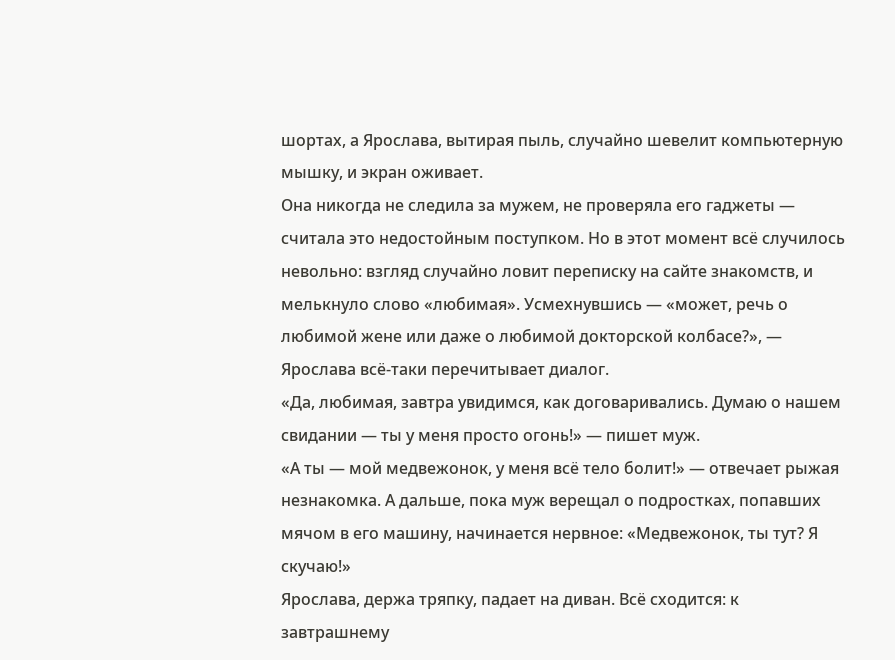шортах, а Ярослава, вытирая пыль, случайно шевелит компьютерную мышку, и экран оживает.
Она никогда не следила за мужем, не проверяла его гаджеты — считала это недостойным поступком. Но в этот момент всё случилось невольно: взгляд случайно ловит переписку на сайте знакомств, и мелькнуло слово «любимая». Усмехнувшись — «может, речь о любимой жене или даже о любимой докторской колбасе?», — Ярослава всё-таки перечитывает диалог.
«Да, любимая, завтра увидимся, как договаривались. Думаю о нашем свидании — ты у меня просто огонь!» — пишет муж.
«А ты — мой медвежонок, у меня всё тело болит!» — отвечает рыжая незнакомка. А дальше, пока муж верещал о подростках, попавших мячом в его машину, начинается нервное: «Медвежонок, ты тут? Я скучаю!»
Ярослава, держа тряпку, падает на диван. Всё сходится: к завтрашнему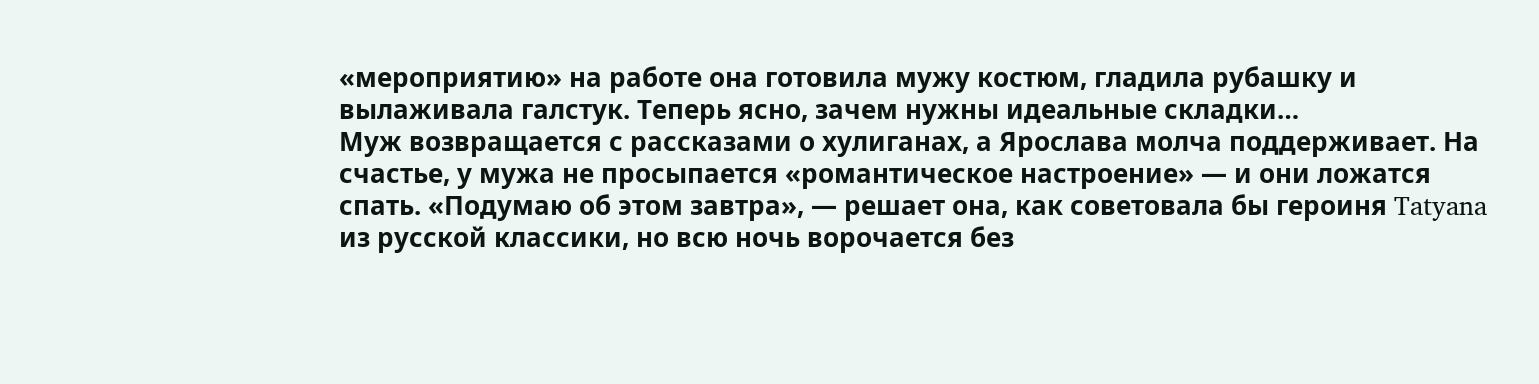«мероприятию» на работе она готовила мужу костюм, гладила рубашку и вылаживала галстук. Теперь ясно, зачем нужны идеальные складки…
Муж возвращается с рассказами о хулиганах, а Ярослава молча поддерживает. На счастье, у мужа не просыпается «романтическое настроение» — и они ложатся спать. «Подумаю об этом завтра», — решает она, как советовала бы героиня Tatyana из русской классики, но всю ночь ворочается без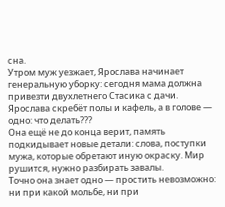сна.
Утром муж уезжает, Ярослава начинает генеральную уборку: сегодня мама должна привезти двухлетнего Стасика с дачи. Ярослава скребёт полы и кафель, а в голове — одно: что делать???
Она ещё не до конца верит, память подкидывает новые детали: слова, поступки мужа, которые обретают иную окраску. Мир рушится, нужно разбирать завалы.
Точно она знает одно — простить невозможно: ни при какой мольбе, ни при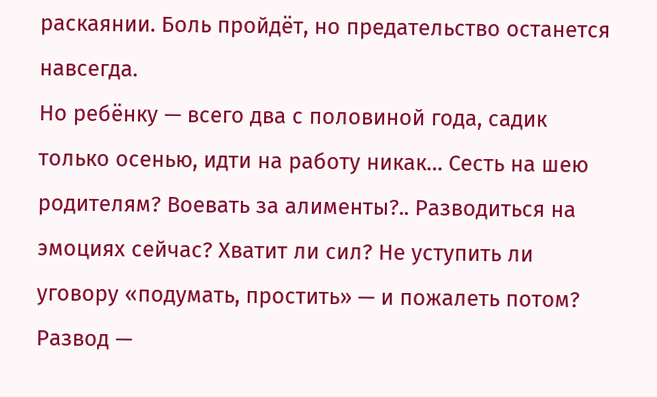раскаянии. Боль пройдёт, но предательство останется навсегда.
Но ребёнку — всего два с половиной года, садик только осенью, идти на работу никак… Сесть на шею родителям? Воевать за алименты?.. Разводиться на эмоциях сейчас? Хватит ли сил? Не уступить ли уговору «подумать, простить» — и пожалеть потом?
Развод —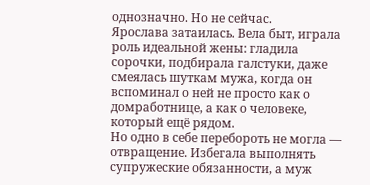однозначно. Но не сейчас.
Ярослава затаилась. Вела быт, играла роль идеальной жены: гладила сорочки, подбирала галстуки, даже смеялась шуткам мужа, когда он вспоминал о ней не просто как о домработнице, а как о человеке, который ещё рядом.
Но одно в себе перебороть не могла — отвращение. Избегала выполнять супружеские обязанности, а муж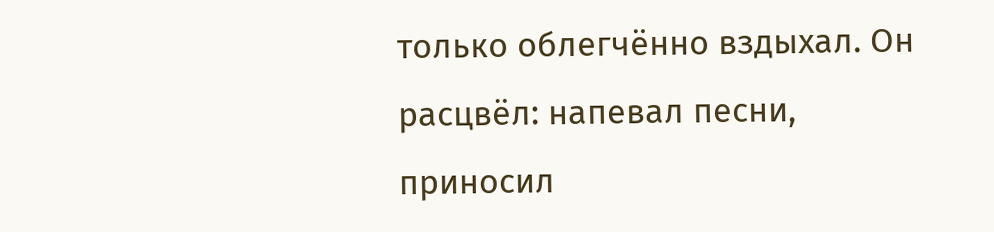только облегчённо вздыхал. Он расцвёл: напевал песни, приносил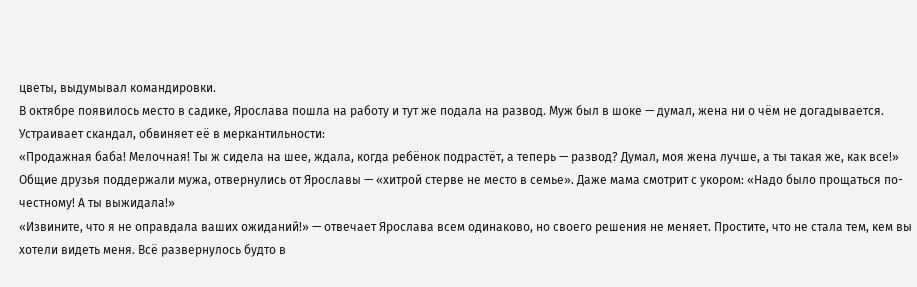цветы, выдумывал командировки.
В октябре появилось место в садике, Ярослава пошла на работу и тут же подала на развод. Муж был в шоке — думал, жена ни о чём не догадывается. Устраивает скандал, обвиняет её в меркантильности:
«Продажная баба! Мелочная! Ты ж сидела на шее, ждала, когда ребёнок подрастёт, а теперь — развод? Думал, моя жена лучше, а ты такая же, как все!»
Общие друзья поддержали мужа, отвернулись от Ярославы — «хитрой стерве не место в семье». Даже мама смотрит с укором: «Надо было прощаться по-честному! А ты выжидала!»
«Извините, что я не оправдала ваших ожиданий!» — отвечает Ярослава всем одинаково, но своего решения не меняет. Простите, что не стала тем, кем вы хотели видеть меня. Всё развернулось будто в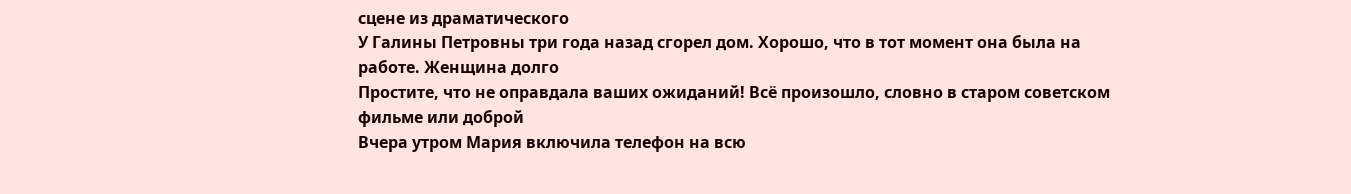сцене из драматического
У Галины Петровны три года назад сгорел дом. Хорошо, что в тот момент она была на работе. Женщина долго
Простите, что не оправдала ваших ожиданий! Всё произошло, словно в старом советском фильме или доброй
Вчера утром Мария включила телефон на всю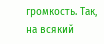громкость. Так, на всякий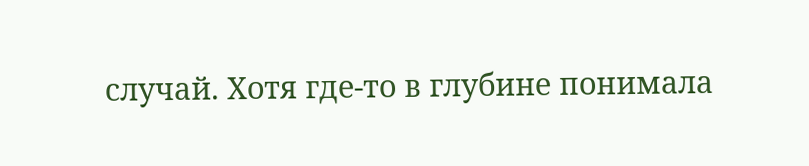случай. Хотя где-то в глубине понимала